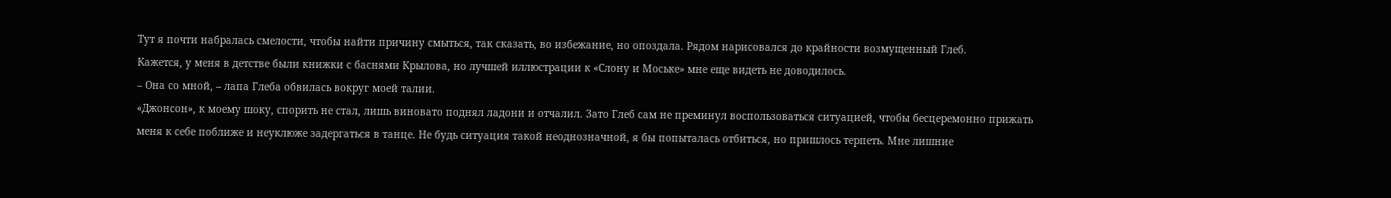Тут я почти набралась смелости, чтобы найти причину смыться, так сказать, во избежание, но опоздала. Рядом нарисовался до крайности возмущенный Глеб.
Кажется, у меня в детстве были книжки с баснями Крылова, но лучшей иллюстрации к «Слону и Моське» мне еще видеть не доводилось.
– Она со мной, – лапа Глеба обвилась вокруг моей талии.
«Джонсон», к моему шоку, спорить не стал, лишь виновато поднял ладони и отчалил. Зато Глеб сам не преминул воспользоваться ситуацией, чтобы бесцеремонно прижать меня к себе поближе и неуклюже задергаться в танце. Не будь ситуация такой неоднозначной, я бы попыталась отбиться, но пришлось терпеть. Мне лишние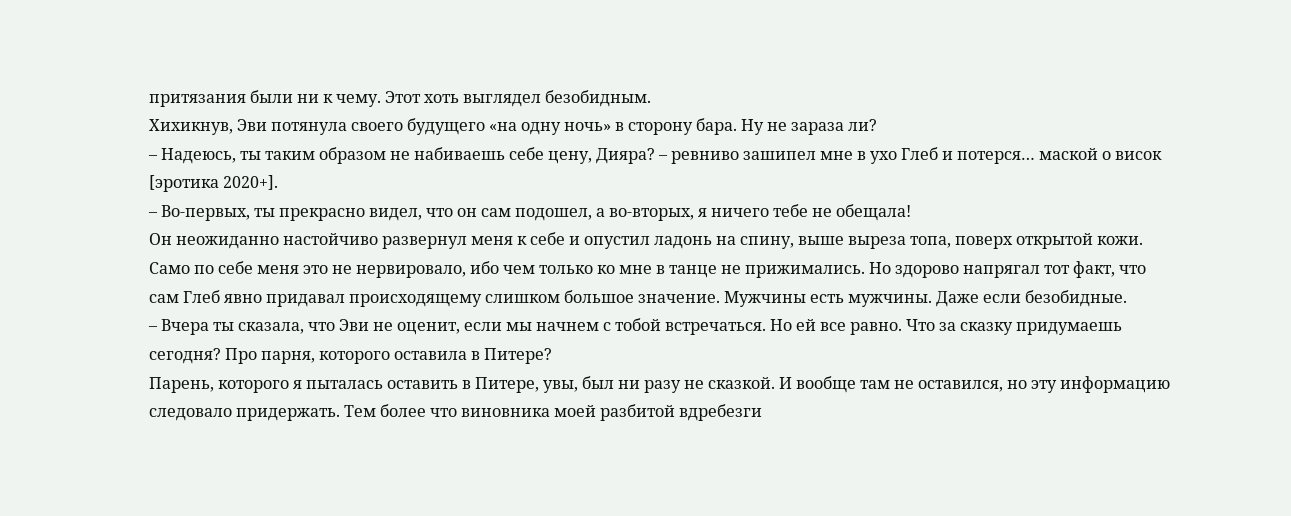притязания были ни к чему. Этот хоть выглядел безобидным.
Хихикнув, Эви потянула своего будущего «на одну ночь» в сторону бара. Ну не зараза ли?
– Надеюсь, ты таким образом не набиваешь себе цену, Дияра? – ревниво зашипел мне в ухо Глеб и потерся… маской о висок [эротика 2020+].
– Во-первых, ты прекрасно видел, что он сам подошел, а во-вторых, я ничего тебе не обещала!
Он неожиданно настойчиво развернул меня к себе и опустил ладонь на спину, выше выреза топа, поверх открытой кожи. Само по себе меня это не нервировало, ибо чем только ко мне в танце не прижимались. Но здорово напрягал тот факт, что сам Глеб явно придавал происходящему слишком большое значение. Мужчины есть мужчины. Даже если безобидные.
– Вчера ты сказала, что Эви не оценит, если мы начнем с тобой встречаться. Но ей все равно. Что за сказку придумаешь сегодня? Про парня, которого оставила в Питере?
Парень, которого я пыталась оставить в Питере, увы, был ни разу не сказкой. И вообще там не оставился, но эту информацию следовало придержать. Тем более что виновника моей разбитой вдребезги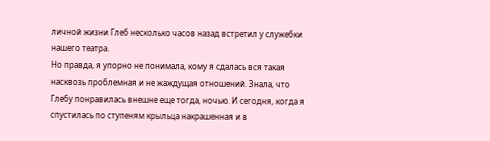личной жизни Глеб несколько часов назад встретил у служебки нашего театра.
Но правда, я упорно не понимала, кому я сдалась вся такая насквозь проблемная и не жаждущая отношений. Знала, что Глебу понравилась внешне еще тогда, ночью. И сегодня, когда я спустилась по ступеням крыльца накрашенная и в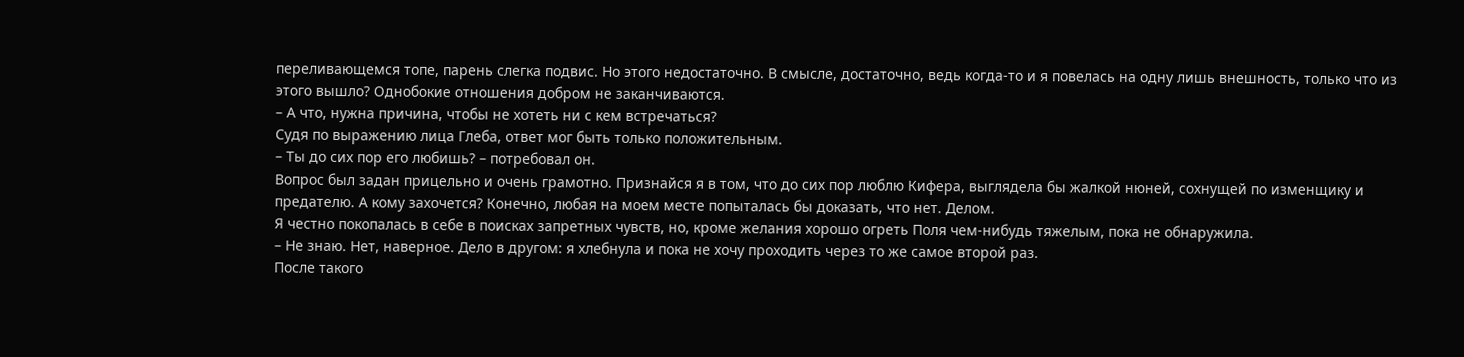переливающемся топе, парень слегка подвис. Но этого недостаточно. В смысле, достаточно, ведь когда-то и я повелась на одну лишь внешность, только что из этого вышло? Однобокие отношения добром не заканчиваются.
– А что, нужна причина, чтобы не хотеть ни с кем встречаться?
Судя по выражению лица Глеба, ответ мог быть только положительным.
– Ты до сих пор его любишь? – потребовал он.
Вопрос был задан прицельно и очень грамотно. Признайся я в том, что до сих пор люблю Кифера, выглядела бы жалкой нюней, сохнущей по изменщику и предателю. А кому захочется? Конечно, любая на моем месте попыталась бы доказать, что нет. Делом.
Я честно покопалась в себе в поисках запретных чувств, но, кроме желания хорошо огреть Поля чем-нибудь тяжелым, пока не обнаружила.
– Не знаю. Нет, наверное. Дело в другом: я хлебнула и пока не хочу проходить через то же самое второй раз.
После такого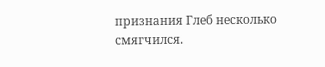признания Глеб несколько смягчился.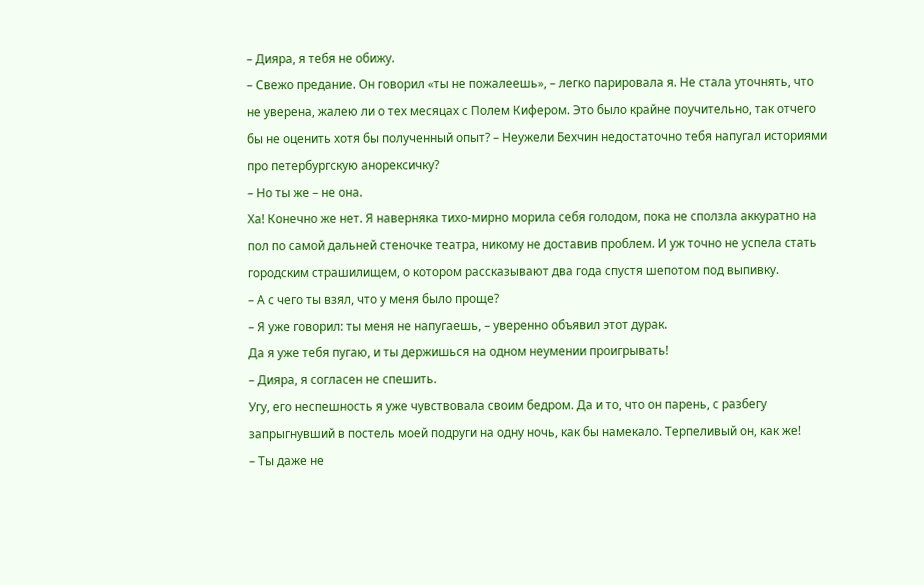– Дияра, я тебя не обижу.
– Свежо предание. Он говорил «ты не пожалеешь», – легко парировала я. Не стала уточнять, что не уверена, жалею ли о тех месяцах с Полем Кифером. Это было крайне поучительно, так отчего бы не оценить хотя бы полученный опыт? – Неужели Бехчин недостаточно тебя напугал историями про петербургскую анорексичку?
– Но ты же – не она.
Ха! Конечно же нет. Я наверняка тихо-мирно морила себя голодом, пока не сползла аккуратно на пол по самой дальней стеночке театра, никому не доставив проблем. И уж точно не успела стать городским страшилищем, о котором рассказывают два года спустя шепотом под выпивку.
– А с чего ты взял, что у меня было проще?
– Я уже говорил: ты меня не напугаешь, – уверенно объявил этот дурак.
Да я уже тебя пугаю, и ты держишься на одном неумении проигрывать!
– Дияра, я согласен не спешить.
Угу, его неспешность я уже чувствовала своим бедром. Да и то, что он парень, с разбегу запрыгнувший в постель моей подруги на одну ночь, как бы намекало. Терпеливый он, как же!
– Ты даже не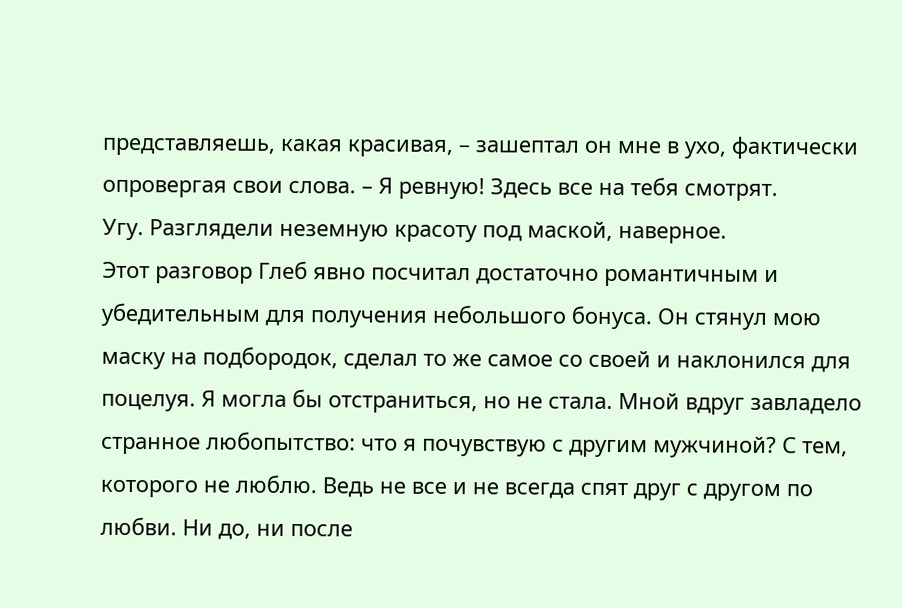представляешь, какая красивая, – зашептал он мне в ухо, фактически опровергая свои слова. – Я ревную! Здесь все на тебя смотрят.
Угу. Разглядели неземную красоту под маской, наверное.
Этот разговор Глеб явно посчитал достаточно романтичным и убедительным для получения небольшого бонуса. Он стянул мою маску на подбородок, сделал то же самое со своей и наклонился для поцелуя. Я могла бы отстраниться, но не стала. Мной вдруг завладело странное любопытство: что я почувствую с другим мужчиной? С тем, которого не люблю. Ведь не все и не всегда спят друг с другом по любви. Ни до, ни после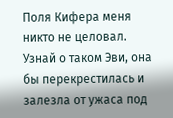Поля Кифера меня никто не целовал. Узнай о таком Эви, она бы перекрестилась и залезла от ужаса под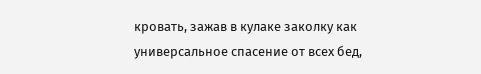кровать, зажав в кулаке заколку как универсальное спасение от всех бед,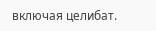включая целибат.